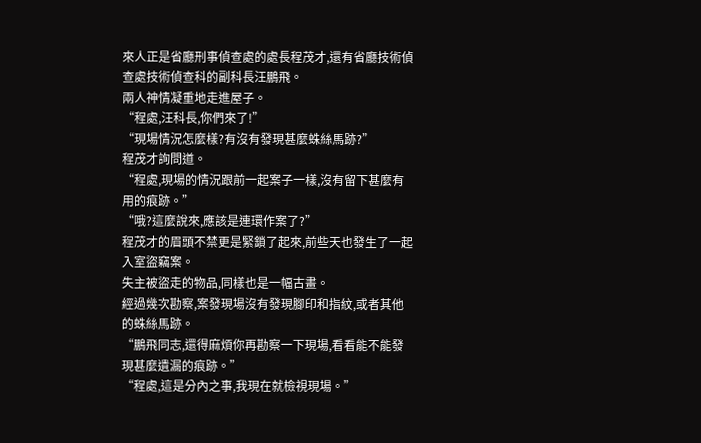來人正是省廳刑事偵查處的處長程茂才,還有省廳技術偵查處技術偵查科的副科長汪鵬飛。
兩人神情凝重地走進屋子。
“程處,汪科長,你們來了!”
“現場情況怎麼樣?有沒有發現甚麼蛛絲馬跡?”
程茂才詢問道。
“程處,現場的情況跟前一起案子一樣,沒有留下甚麼有用的痕跡。”
“哦?這麼說來,應該是連環作案了?”
程茂才的眉頭不禁更是緊鎖了起來,前些天也發生了一起入室盜竊案。
失主被盜走的物品,同樣也是一幅古畫。
經過幾次勘察,案發現場沒有發現腳印和指紋,或者其他的蛛絲馬跡。
“鵬飛同志,還得麻煩你再勘察一下現場,看看能不能發現甚麼遺漏的痕跡。”
“程處,這是分內之事,我現在就檢視現場。”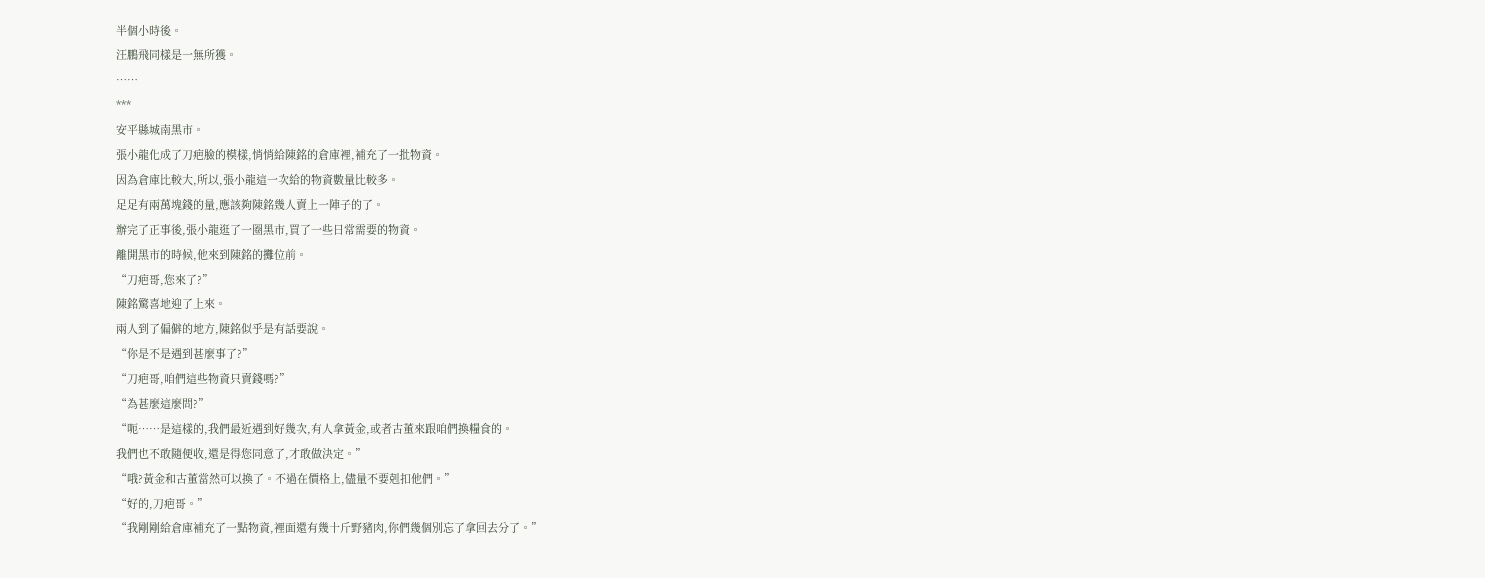半個小時後。
汪鵬飛同樣是一無所獲。
……
***
安平縣城南黑市。
張小龍化成了刀疤臉的模樣,悄悄給陳銘的倉庫裡,補充了一批物資。
因為倉庫比較大,所以,張小龍這一次給的物資數量比較多。
足足有兩萬塊錢的量,應該夠陳銘幾人賣上一陣子的了。
辦完了正事後,張小龍逛了一圈黑市,買了一些日常需要的物資。
離開黑市的時候,他來到陳銘的攤位前。
“刀疤哥,您來了?”
陳銘驚喜地迎了上來。
兩人到了偏僻的地方,陳銘似乎是有話要說。
“你是不是遇到甚麼事了?”
“刀疤哥,咱們這些物資只賣錢嗎?”
“為甚麼這麼問?”
“呃……是這樣的,我們最近遇到好幾次,有人拿黃金,或者古董來跟咱們換糧食的。
我們也不敢隨便收,還是得您同意了,才敢做決定。”
“哦?黃金和古董當然可以換了。不過在價格上,儘量不要剋扣他們。”
“好的,刀疤哥。”
“我剛剛給倉庫補充了一點物資,裡面還有幾十斤野豬肉,你們幾個別忘了拿回去分了。”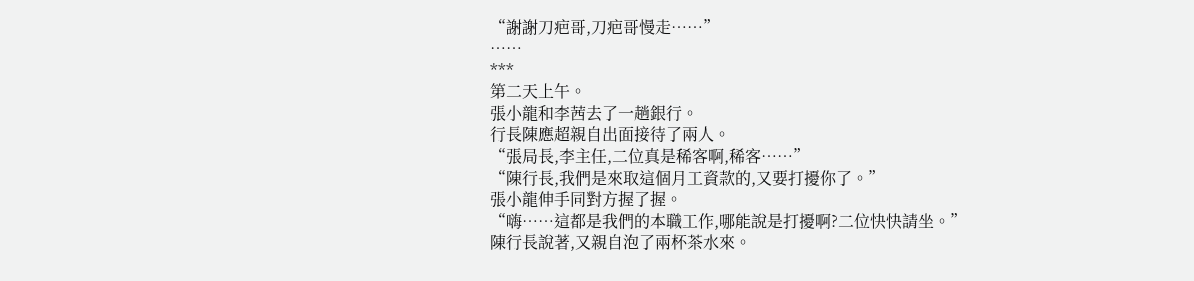“謝謝刀疤哥,刀疤哥慢走……”
……
***
第二天上午。
張小龍和李茜去了一趟銀行。
行長陳應超親自出面接待了兩人。
“張局長,李主任,二位真是稀客啊,稀客……”
“陳行長,我們是來取這個月工資款的,又要打擾你了。”
張小龍伸手同對方握了握。
“嗨……這都是我們的本職工作,哪能說是打擾啊?二位快快請坐。”
陳行長說著,又親自泡了兩杯茶水來。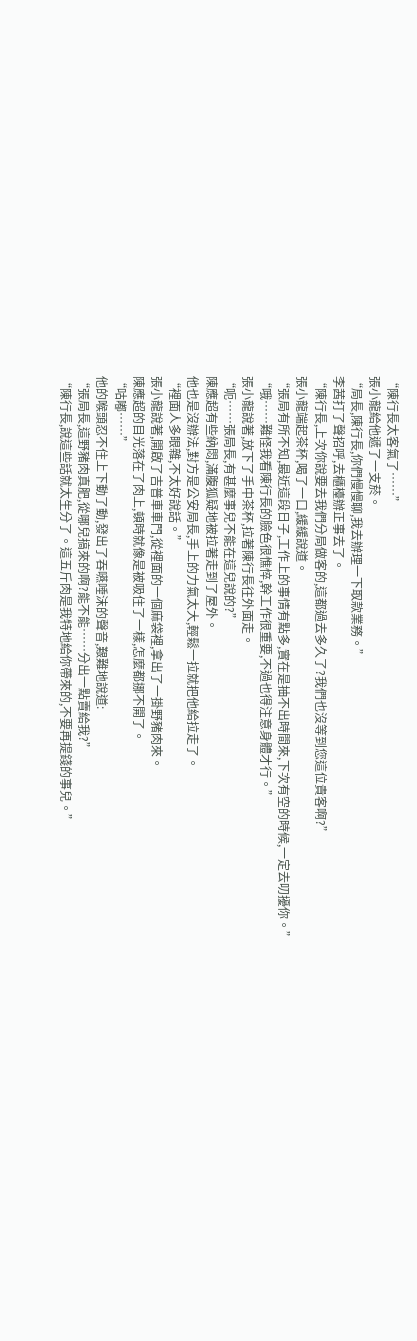“陳行長太客氣了……”
張小龍給他遞了一支菸。
“局長,陳行長,你們慢慢聊,我去辦理一下取款業務。”
李茜打了聲招呼,去櫃檯辦正事去了。
“陳行長,上次你說要去我們分局做客的,這都過去多久了?我們也沒等到您這位貴客啊?”
張小龍端起茶杯,喝了一口,緩緩說道。
“張局有所不知,最近這段日子,工作上的事情有點多,實在是抽不出時間來,下次有空的時候,一定去叨擾你。”
“哦……難怪我看陳行長的臉色很憔悴,幹工作很重要,不過也得注意身體才行。”
張小龍說著,放下了手中茶杯,拉著陳行長往外面走。
“呃……張局長,有甚麼事兒不能在這兒說的?”
陳應超有些納悶,滿腹狐疑地被拉著走到了屋外。
他也是沒辦法,對方是公安局長,手上的力氣太大,輕鬆一拉就把他給拉走了。
“裡面人多眼雜,不太好說話。”
張小龍說著,開啟了吉普車車門,從裡面的一個麻袋裡,拿出了一掛野豬肉來。
陳應超的目光落在了肉上,頓時就像是被吸住了一樣,怎麼都挪不開了。
“咕嘟……”
他的喉頭忍不住上下動了動,發出了吞嚥唾沫的聲音,艱難地說道:
“張局長,這野豬肉真肥,從哪兒搞來的啊?能不能……分出一點賣給我?”
“陳行長,說這些話就太生分了。這五斤肉是我特地給你帶來的,不要再提錢的事兒。”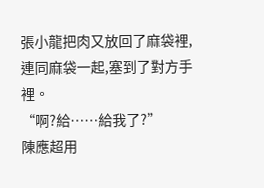張小龍把肉又放回了麻袋裡,連同麻袋一起,塞到了對方手裡。
“啊?給……給我了?”
陳應超用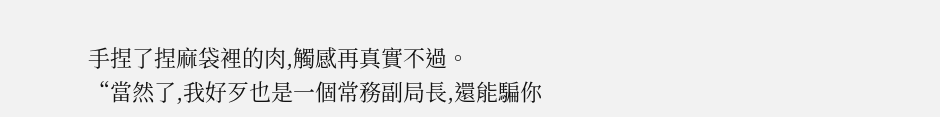手捏了捏麻袋裡的肉,觸感再真實不過。
“當然了,我好歹也是一個常務副局長,還能騙你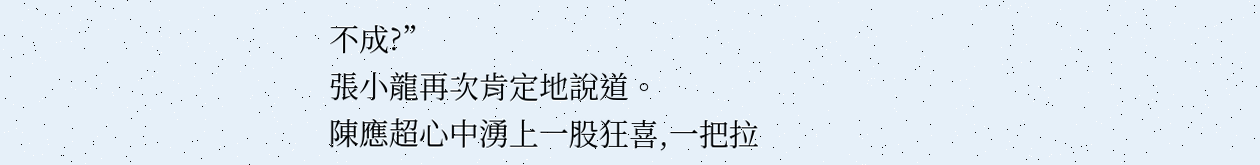不成?”
張小龍再次肯定地說道。
陳應超心中湧上一股狂喜,一把拉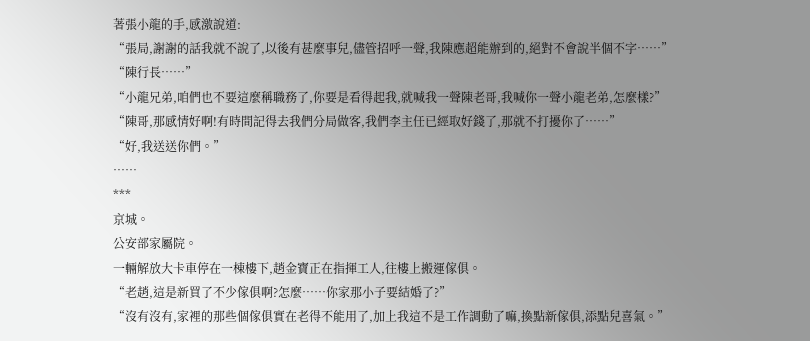著張小龍的手,感激說道:
“張局,謝謝的話我就不說了,以後有甚麼事兒,儘管招呼一聲,我陳應超能辦到的,絕對不會說半個不字……”
“陳行長……”
“小龍兄弟,咱們也不要這麼稱職務了,你要是看得起我,就喊我一聲陳老哥,我喊你一聲小龍老弟,怎麼樣?”
“陳哥,那感情好啊!有時間記得去我們分局做客,我們李主任已經取好錢了,那就不打擾你了……”
“好,我送送你們。”
……
***
京城。
公安部家屬院。
一輛解放大卡車停在一棟樓下,趙金寶正在指揮工人,往樓上搬運傢俱。
“老趙,這是新買了不少傢俱啊?怎麼……你家那小子要結婚了?”
“沒有沒有,家裡的那些個傢俱實在老得不能用了,加上我這不是工作調動了嘛,換點新傢俱,添點兒喜氣。”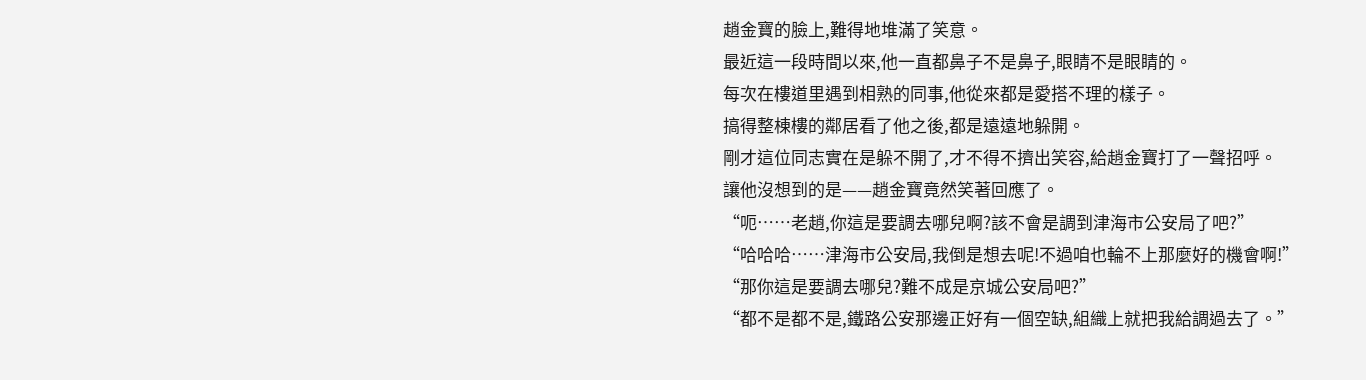趙金寶的臉上,難得地堆滿了笑意。
最近這一段時間以來,他一直都鼻子不是鼻子,眼睛不是眼睛的。
每次在樓道里遇到相熟的同事,他從來都是愛搭不理的樣子。
搞得整棟樓的鄰居看了他之後,都是遠遠地躲開。
剛才這位同志實在是躲不開了,才不得不擠出笑容,給趙金寶打了一聲招呼。
讓他沒想到的是——趙金寶竟然笑著回應了。
“呃……老趙,你這是要調去哪兒啊?該不會是調到津海市公安局了吧?”
“哈哈哈……津海市公安局,我倒是想去呢!不過咱也輪不上那麼好的機會啊!”
“那你這是要調去哪兒?難不成是京城公安局吧?”
“都不是都不是,鐵路公安那邊正好有一個空缺,組織上就把我給調過去了。”